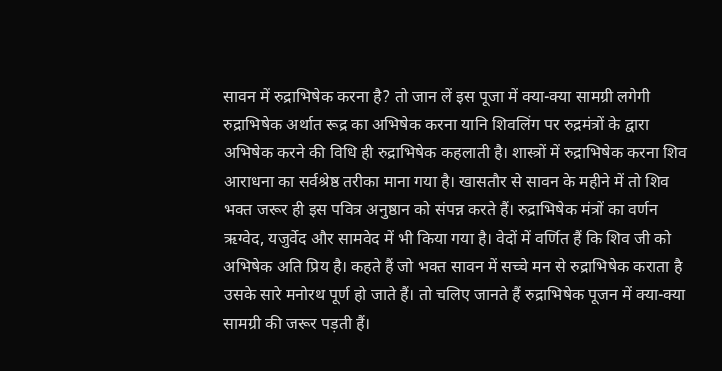सावन में रुद्राभिषेक करना है? तो जान लें इस पूजा में क्या-क्या सामग्री लगेगी
रुद्राभिषेक अर्थात रूद्र का अभिषेक करना यानि शिवलिंग पर रुद्रमंत्रों के द्वारा अभिषेक करने की विधि ही रुद्राभिषेक कहलाती है। शास्त्रों में रुद्राभिषेक करना शिव आराधना का सर्वश्रेष्ठ तरीका माना गया है। खासतौर से सावन के महीने में तो शिव भक्त जरूर ही इस पवित्र अनुष्ठान को संपन्न करते हैं। रुद्राभिषेक मंत्रों का वर्णन ऋग्वेद, यजुर्वेद और सामवेद में भी किया गया है। वेदों में वर्णित हैं कि शिव जी को अभिषेक अति प्रिय है। कहते हैं जो भक्त सावन में सच्चे मन से रुद्राभिषेक कराता है उसके सारे मनोरथ पूर्ण हो जाते हैं। तो चलिए जानते हैं रुद्राभिषेक पूजन में क्या-क्या सामग्री की जरूर पड़ती हैं।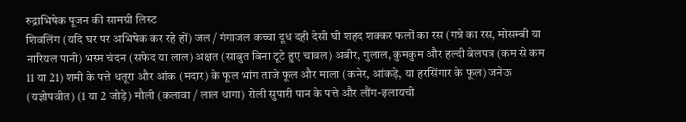रुद्राभिषेक पूजन की सामग्री लिस्ट
शिवलिंग (यदि घर पर अभिषेक कर रहे हों) जल / गंगाजल कच्चा दूध दही देसी घी शहद शक्कर फलों का रस (गन्ने का रस, मोसम्बी या नारियल पानी) भस्म चंदन (सफेद या लाल) अक्षत (साबुत बिना टूटे हुए चावल) अबीर, गुलाल, कुमकुम और हल्दी बेलपत्र (कम से कम 11 या 21) शमी के पत्ते धतूरा और आंक (मदार) के फूल भांग ताजे फूल और माला (कनेर, आंकड़े, या हरसिंगार के फूल) जनेऊ (यज्ञोपवीत) (1 या 2 जोड़े) मौली (कलावा / लाल धागा) रोली सुपारी पान के पत्ते और लौंग-इलायची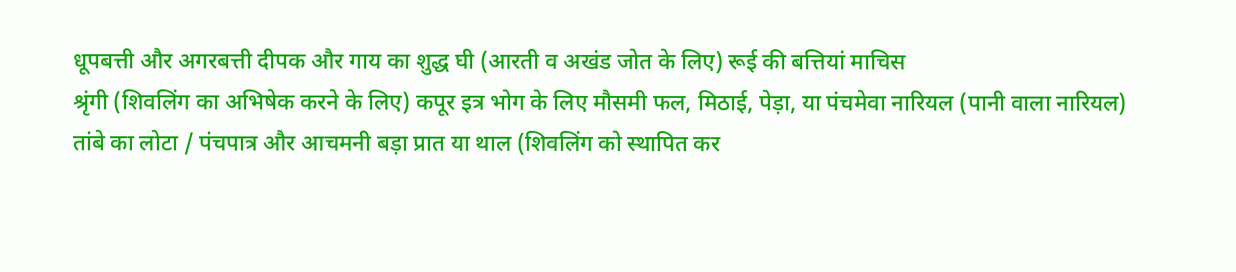धूपबत्ती और अगरबत्ती दीपक और गाय का शुद्ध घी (आरती व अखंड जोत के लिए) रूई की बत्तियां माचिस
श्रृंगी (शिवलिंग का अभिषेक करने के लिए) कपूर इत्र भोग के लिए मौसमी फल, मिठाई, पेड़ा, या पंचमेवा नारियल (पानी वाला नारियल) तांबे का लोटा / पंचपात्र और आचमनी बड़ा प्रात या थाल (शिवलिंग को स्थापित कर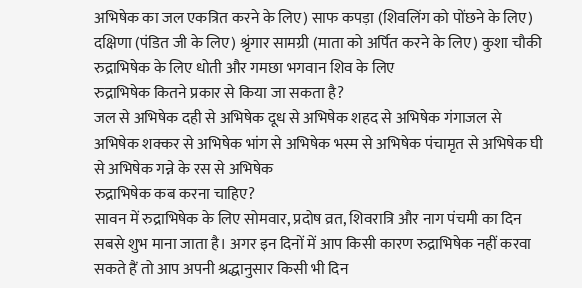अभिषेक का जल एकत्रित करने के लिए) साफ कपड़ा (शिवलिंग को पोंछने के लिए) दक्षिणा (पंडित जी के लिए) श्रृंगार सामग्री (माता को अर्पित करने के लिए) कुशा चौकी रुद्राभिषेक के लिए धोती और गमछा भगवान शिव के लिए
रुद्राभिषेक कितने प्रकार से किया जा सकता है?
जल से अभिषेक दही से अभिषेक दूध से अभिषेक शहद से अभिषेक गंगाजल से अभिषेक शक्कर से अभिषेक भांग से अभिषेक भस्म से अभिषेक पंचामृत से अभिषेक घी से अभिषेक गन्ने के रस से अभिषेक
रुद्राभिषेक कब करना चाहिए?
सावन में रुद्राभिषेक के लिए सोमवार, प्रदोष व्रत, शिवरात्रि और नाग पंचमी का दिन सबसे शुभ माना जाता है। अगर इन दिनों में आप किसी कारण रुद्राभिषेक नहीं करवा सकते हैं तो आप अपनी श्रद्धानुसार किसी भी दिन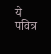ये पवित्र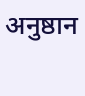अनुष्ठान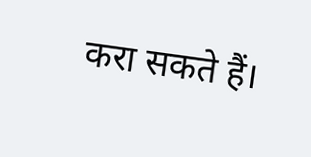करा सकते हैं।